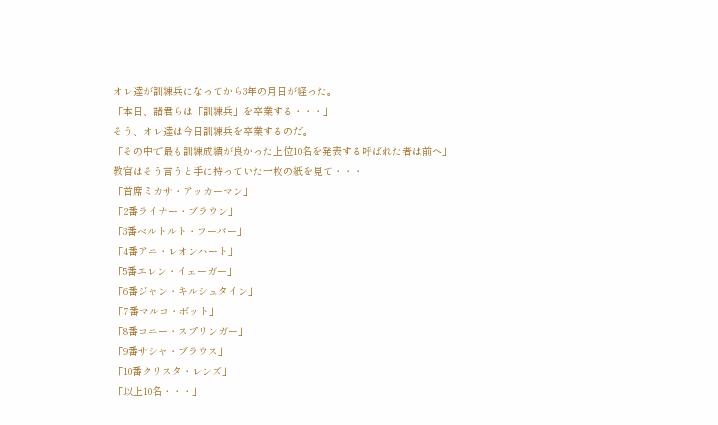オレ達が訓練兵になってから3年の月日が経った。
「本日、諸君らは「訓練兵」を卒業する・・・」
そう、オレ達は今日訓練兵を卒業するのだ。
「その中で最も訓練成績が良かった上位10名を発表する呼ばれた者は前へ」
教官はそう言うと手に持っていた一枚の紙を見て・・・
「首席ミカサ・アッカーマン」
「2番ライナー・ブラウン」
「3番ベルトルト・フーバー」
「4番アニ・レオンハート」
「5番エレン・イェーガー」
「6番ジャン・キルシュタイン」
「7番マルコ・ボット」
「8番コニー・スプリンガー」
「9番サシャ・ブラウス」
「10番クリスタ・レンズ」
「以上10名・・・」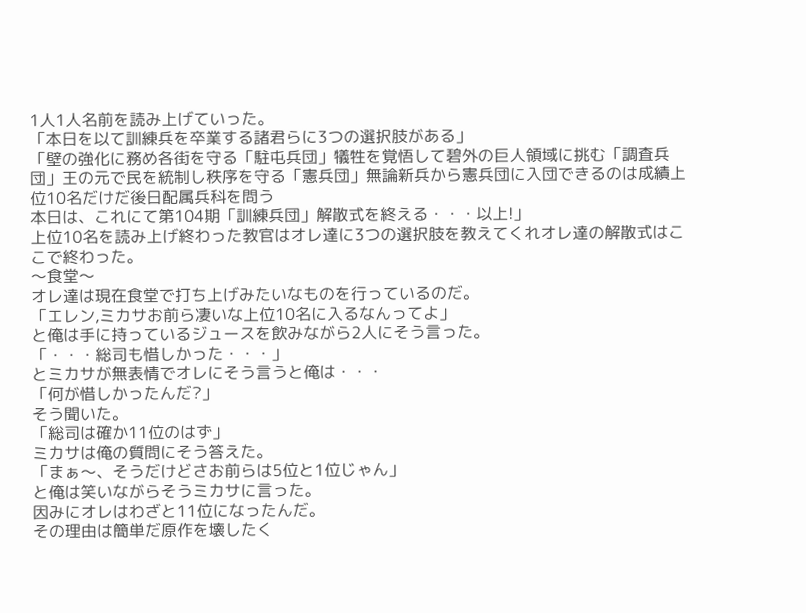1人1人名前を読み上げていった。
「本日を以て訓練兵を卒業する諸君らに3つの選択肢がある」
「壁の強化に務め各街を守る「駐屯兵団」犠牲を覚悟して碧外の巨人領域に挑む「調査兵団」王の元で民を統制し秩序を守る「憲兵団」無論新兵から憲兵団に入団できるのは成績上位10名だけだ後日配属兵科を問う
本日は、これにて第104期「訓練兵団」解散式を終える・・・以上!」
上位10名を読み上げ終わった教官はオレ達に3つの選択肢を教えてくれオレ達の解散式はここで終わった。
〜食堂〜
オレ達は現在食堂で打ち上げみたいなものを行っているのだ。
「エレン,ミカサお前ら凄いな上位10名に入るなんってよ」
と俺は手に持っているジュースを飲みながら2人にそう言った。
「・・・総司も惜しかった・・・」
とミカサが無表情でオレにそう言うと俺は・・・
「何が惜しかったんだ?」
そう聞いた。
「総司は確か11位のはず」
ミカサは俺の質問にそう答えた。
「まぁ〜、そうだけどさお前らは5位と1位じゃん」
と俺は笑いながらそうミカサに言った。
因みにオレはわざと11位になったんだ。
その理由は簡単だ原作を壊したく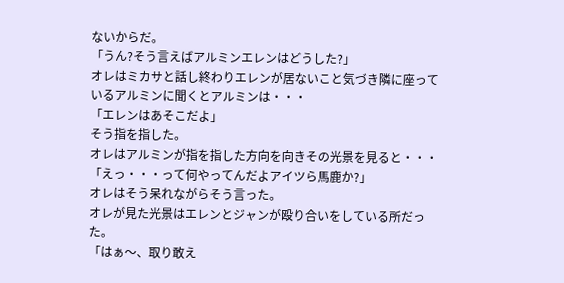ないからだ。
「うん?そう言えばアルミンエレンはどうした?」
オレはミカサと話し終わりエレンが居ないこと気づき隣に座っているアルミンに聞くとアルミンは・・・
「エレンはあそこだよ」
そう指を指した。
オレはアルミンが指を指した方向を向きその光景を見ると・・・
「えっ・・・って何やってんだよアイツら馬鹿か?」
オレはそう呆れながらそう言った。
オレが見た光景はエレンとジャンが殴り合いをしている所だった。
「はぁ〜、取り敢え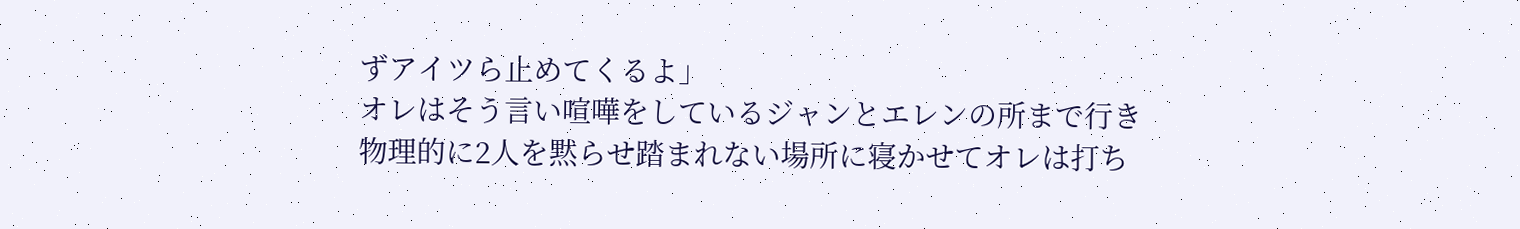ずアイツら止めてくるよ」
オレはそう言い喧嘩をしているジャンとエレンの所まで行き
物理的に2人を黙らせ踏まれない場所に寝かせてオレは打ち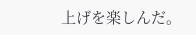上げを楽しんだ。